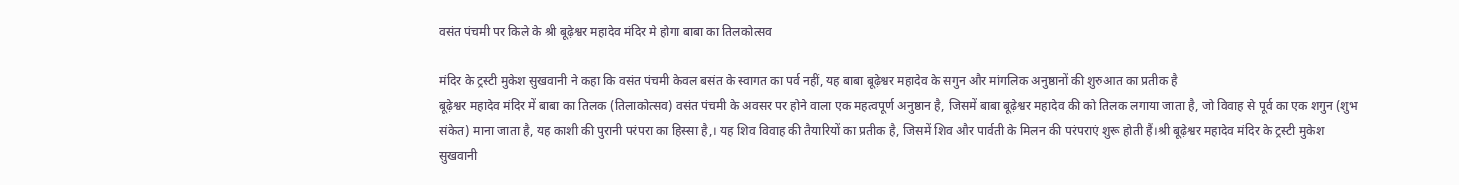वसंत पंचमी पर किले के श्री बूढ़ेश्वर महादेव मंदिर मे होगा बाबा का तिलकोत्सव

मंदिर के ट्रस्टी मुकेश सुखवानी ने कहा कि वसंत पंचमी केवल बसंत के स्वागत का पर्व नहीं, यह बाबा बूढ़ेश्वर महादेव के सगुन और मांगलिक अनुष्ठानों की शुरुआत का प्रतीक है
बूढ़ेश्वर महादेव मंदिर में बाबा का तिलक (तिलाकोत्सव) वसंत पंचमी के अवसर पर होने वाला एक महत्वपूर्ण अनुष्ठान है, जिसमें बाबा बूढ़ेश्वर महादेव की को तिलक लगाया जाता है, जो विवाह से पूर्व का एक शगुन (शुभ संकेत) माना जाता है, यह काशी की पुरानी परंपरा का हिस्सा है,। यह शिव विवाह की तैयारियों का प्रतीक है, जिसमें शिव और पार्वती के मिलन की परंपराएं शुरू होती हैं।श्री बूढ़ेश्वर महादेव मंदिर के ट्रस्टी मुकेश सुखवानी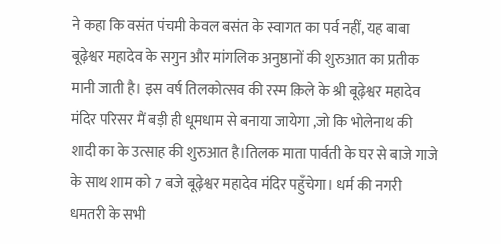ने कहा कि वसंत पंचमी केवल बसंत के स्वागत का पर्व नहीं, यह बाबा बूढ़ेश्वर महादेव के सगुन और मांगलिक अनुष्ठानों की शुरुआत का प्रतीक मानी जाती है। इस वर्ष तिलकोत्सव की रस्म क़िले के श्री बूढ़ेश्वर महादेव मंदिर परिसर मैं बड़ी ही धूमधाम से बनाया जायेगा ,जो कि भोलेनाथ की शादी का के उत्साह की शुरुआत है।तिलक माता पार्वती के घर से बाजे गाजे के साथ शाम को 7 बजे बूढ़ेश्वर महादेव मंदिर पहुँचेगा। धर्म की नगरी धमतरी के सभी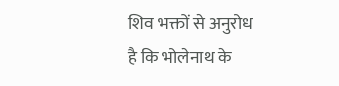शिव भक्तों से अनुरोध है कि भोलेनाथ के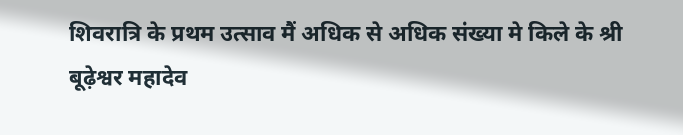शिवरात्रि के प्रथम उत्साव मैं अधिक से अधिक संख्या मे किले के श्री बूढ़ेश्वर महादेव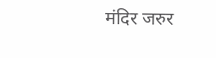मंदिर जरुर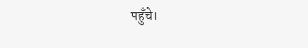पहुँचे।